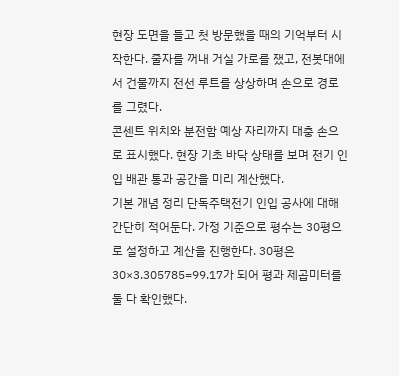현장 도면을 들고 첫 방문했을 때의 기억부터 시작한다. 줄자를 꺼내 거실 가로를 쟀고, 전봇대에서 건물까지 전선 루트를 상상하며 손으로 경로를 그렸다.
콘센트 위치와 분전함 예상 자리까지 대충 손으로 표시했다. 현장 기초 바닥 상태를 보며 전기 인입 배관 통과 공간을 미리 계산했다.
기본 개념 정리 단독주택전기 인입 공사에 대해 간단히 적어둔다. 가정 기준으로 평수는 30평으로 설정하고 계산을 진행한다. 30평은 30×3.305785=99.17가 되어 평과 제곱미터를 둘 다 확인했다.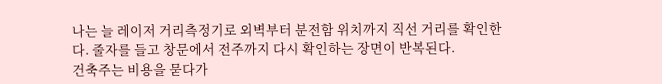나는 늘 레이저 거리측정기로 외벽부터 분전함 위치까지 직선 거리를 확인한다. 줄자를 들고 창문에서 전주까지 다시 확인하는 장면이 반복된다.
건축주는 비용을 묻다가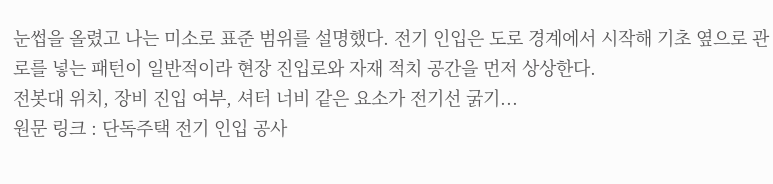눈썹을 올렸고 나는 미소로 표준 범위를 설명했다. 전기 인입은 도로 경계에서 시작해 기초 옆으로 관로를 넣는 패턴이 일반적이라 현장 진입로와 자재 적치 공간을 먼저 상상한다.
전봇대 위치, 장비 진입 여부, 셔터 너비 같은 요소가 전기선 굵기...
원문 링크 : 단독주택 전기 인입 공사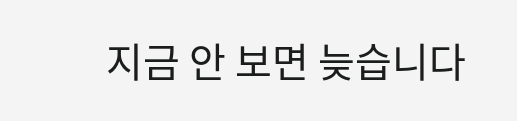지금 안 보면 늦습니다